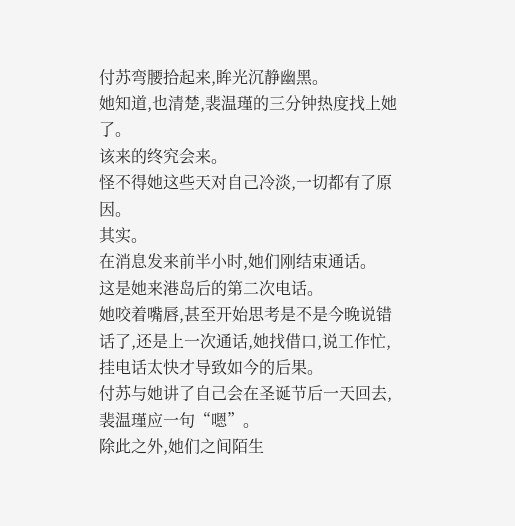付苏弯腰拾起来,眸光沉静幽黑。
她知道,也清楚,裴温瑾的三分钟热度找上她了。
该来的终究会来。
怪不得她这些天对自己冷淡,一切都有了原因。
其实。
在消息发来前半小时,她们刚结束通话。
这是她来港岛后的第二次电话。
她咬着嘴唇,甚至开始思考是不是今晚说错话了,还是上一次通话,她找借口,说工作忙,挂电话太快才导致如今的后果。
付苏与她讲了自己会在圣诞节后一天回去,裴温瑾应一句“嗯”。
除此之外,她们之间陌生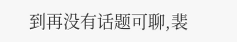到再没有话题可聊,裴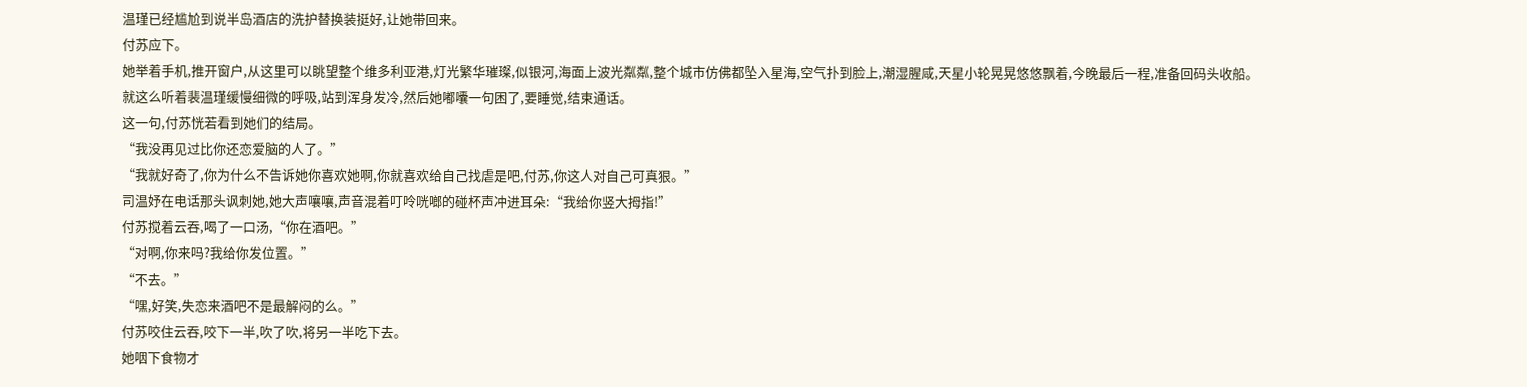温瑾已经尴尬到说半岛酒店的洗护替换装挺好,让她带回来。
付苏应下。
她举着手机,推开窗户,从这里可以眺望整个维多利亚港,灯光繁华璀璨,似银河,海面上波光粼粼,整个城市仿佛都坠入星海,空气扑到脸上,潮湿腥咸,天星小轮晃晃悠悠飘着,今晚最后一程,准备回码头收船。
就这么听着裴温瑾缓慢细微的呼吸,站到浑身发冷,然后她嘟囔一句困了,要睡觉,结束通话。
这一句,付苏恍若看到她们的结局。
“我没再见过比你还恋爱脑的人了。”
“我就好奇了,你为什么不告诉她你喜欢她啊,你就喜欢给自己找虐是吧,付苏,你这人对自己可真狠。”
司温妤在电话那头讽刺她,她大声嚷嚷,声音混着叮呤咣啷的碰杯声冲进耳朵:“我给你竖大拇指!”
付苏搅着云吞,喝了一口汤,“你在酒吧。”
“对啊,你来吗?我给你发位置。”
“不去。”
“嘿,好笑,失恋来酒吧不是最解闷的么。”
付苏咬住云吞,咬下一半,吹了吹,将另一半吃下去。
她咽下食物才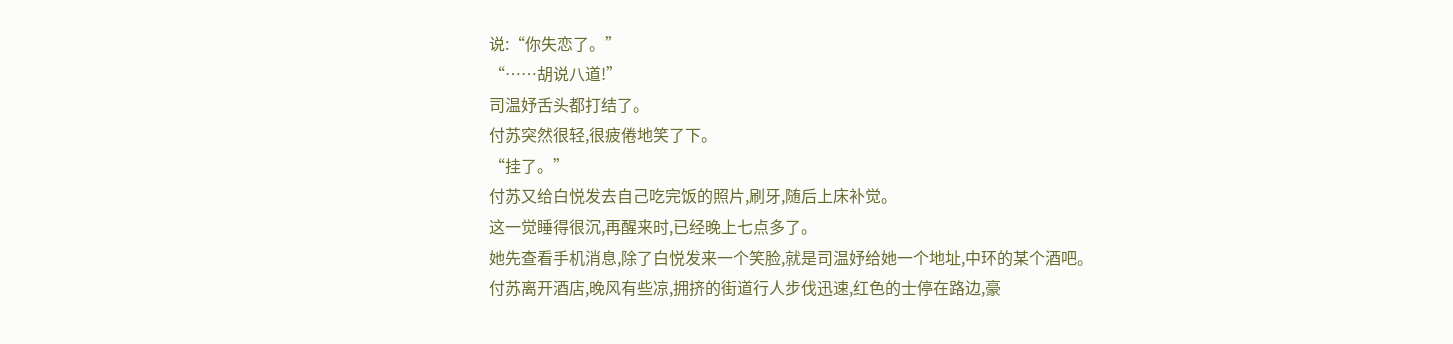说:“你失恋了。”
“……胡说八道!”
司温妤舌头都打结了。
付苏突然很轻,很疲倦地笑了下。
“挂了。”
付苏又给白悦发去自己吃完饭的照片,刷牙,随后上床补觉。
这一觉睡得很沉,再醒来时,已经晚上七点多了。
她先查看手机消息,除了白悦发来一个笑脸,就是司温妤给她一个地址,中环的某个酒吧。
付苏离开酒店,晚风有些凉,拥挤的街道行人步伐迅速,红色的士停在路边,豪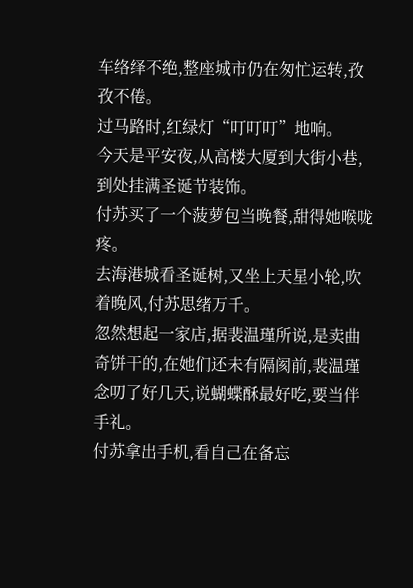车络绎不绝,整座城市仍在匆忙运转,孜孜不倦。
过马路时,红绿灯“叮叮叮”地响。
今天是平安夜,从高楼大厦到大街小巷,到处挂满圣诞节装饰。
付苏买了一个菠萝包当晚餐,甜得她喉咙疼。
去海港城看圣诞树,又坐上天星小轮,吹着晚风,付苏思绪万千。
忽然想起一家店,据裴温瑾所说,是卖曲奇饼干的,在她们还未有隔阂前,裴温瑾念叨了好几天,说蝴蝶酥最好吃,要当伴手礼。
付苏拿出手机,看自己在备忘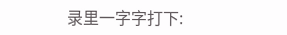录里一字字打下: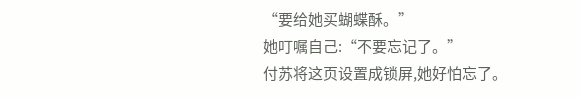“要给她买蝴蝶酥。”
她叮嘱自己:“不要忘记了。”
付苏将这页设置成锁屏,她好怕忘了。